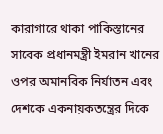কারাগারে থাকা পাকিস্তানের সাবেক প্রধানমন্ত্রী ইমরান খানের ওপর অমানবিক নির্যাতন এবং দেশকে একনায়কতন্ত্রের দিকে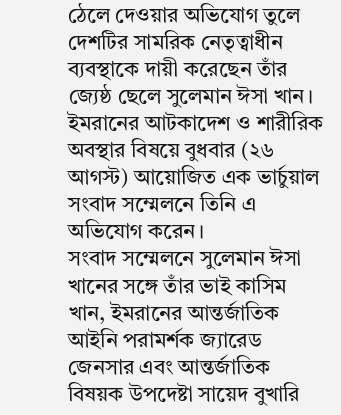ঠেলে দেওয়ার অভিযোগ তুলে দেশটির সামরিক নেতৃত্বাধীন ব্যবস্থাকে দায়ী করেছেন তাঁর জ্যেষ্ঠ ছেলে সুলেমান ঈসা খান। ইমরানের আটকাদেশ ও শারীরিক অবস্থার বিষয়ে বুধবার (২৬ আগস্ট) আয়োজিত এক ভার্চুয়াল সংবাদ সম্মেলনে তিনি এ অভিযোগ করেন।
সংবাদ সম্মেলনে সুলেমান ঈসা খানের সঙ্গে তাঁর ভাই কাসিম খান, ইমরানের আন্তর্জাতিক আইনি পরামর্শক জ্যারেড জেনসার এবং আন্তর্জাতিক বিষয়ক উপদেষ্টা সায়েদ বুখারি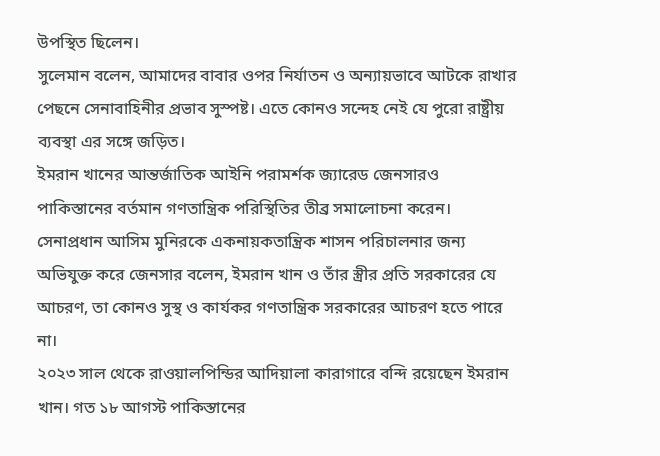উপস্থিত ছিলেন।
সুলেমান বলেন, আমাদের বাবার ওপর নির্যাতন ও অন্যায়ভাবে আটকে রাখার পেছনে সেনাবাহিনীর প্রভাব সুস্পষ্ট। এতে কোনও সন্দেহ নেই যে পুরো রাষ্ট্রীয় ব্যবস্থা এর সঙ্গে জড়িত।
ইমরান খানের আন্তর্জাতিক আইনি পরামর্শক জ্যারেড জেনসারও পাকিস্তানের বর্তমান গণতান্ত্রিক পরিস্থিতির তীব্র সমালোচনা করেন। সেনাপ্রধান আসিম মুনিরকে একনায়কতান্ত্রিক শাসন পরিচালনার জন্য অভিযুক্ত করে জেনসার বলেন, ইমরান খান ও তাঁর স্ত্রীর প্রতি সরকারের যে আচরণ, তা কোনও সুস্থ ও কার্যকর গণতান্ত্রিক সরকারের আচরণ হতে পারে না।
২০২৩ সাল থেকে রাওয়ালপিন্ডির আদিয়ালা কারাগারে বন্দি রয়েছেন ইমরান খান। গত ১৮ আগস্ট পাকিস্তানের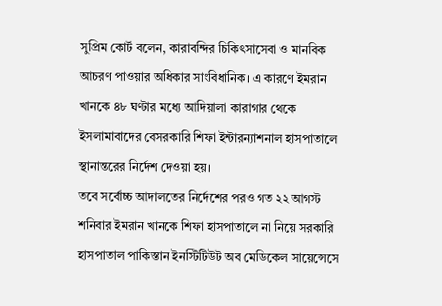সুপ্রিম কোর্ট বলেন, কারাবন্দির চিকিৎসাসেবা ও মানবিক আচরণ পাওয়ার অধিকার সাংবিধানিক। এ কারণে ইমরান খানকে ৪৮ ঘণ্টার মধ্যে আদিয়ালা কারাগার থেকে ইসলামাবাদের বেসরকারি শিফা ইন্টারন্যাশনাল হাসপাতালে স্থানান্তরের নির্দেশ দেওয়া হয়।
তবে সর্বোচ্চ আদালতের নির্দেশের পরও গত ২২ আগস্ট শনিবার ইমরান খানকে শিফা হাসপাতালে না নিয়ে সরকারি হাসপাতাল পাকিস্তান ইনস্টিটিউট অব মেডিকেল সায়েন্সেসে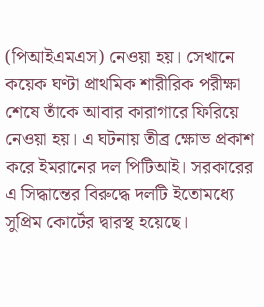(পিআইএমএস) নেওয়া হয়। সেখানে কয়েক ঘণ্টা প্রাথমিক শারীরিক পরীক্ষা শেষে তাঁকে আবার কারাগারে ফিরিয়ে নেওয়া হয়। এ ঘটনায় তীব্র ক্ষোভ প্রকাশ করে ইমরানের দল পিটিআই। সরকারের এ সিদ্ধান্তের বিরুদ্ধে দলটি ইতোমধ্যে সুপ্রিম কোর্টের দ্বারস্থ হয়েছে।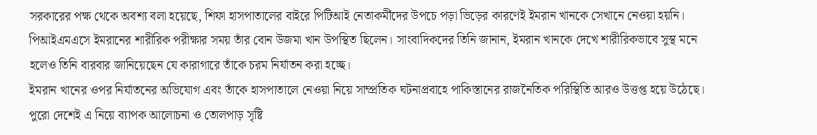সরকারের পক্ষ থেকে অবশ্য বলা হয়েছে, শিফা হাসপাতালের বাইরে পিটিআই নেতাকর্মীদের উপচে পড়া ভিড়ের কারণেই ইমরান খানকে সেখানে নেওয়া হয়নি।
পিআইএমএসে ইমরানের শারীরিক পরীক্ষার সময় তাঁর বোন উজমা খান উপস্থিত ছিলেন। সাংবাদিকদের তিনি জানান, ইমরান খানকে দেখে শারীরিকভাবে সুস্থ মনে হলেও তিনি বারবার জানিয়েছেন যে কারাগারে তাঁকে চরম নির্যাতন করা হচ্ছে।
ইমরান খানের ওপর নির্যাতনের অভিযোগ এবং তাঁকে হাসপাতালে নেওয়া নিয়ে সাম্প্রতিক ঘটনাপ্রবাহে পাকিস্তানের রাজনৈতিক পরিস্থিতি আরও উত্তপ্ত হয়ে উঠেছে। পুরো দেশেই এ নিয়ে ব্যাপক আলোচনা ও তোলপাড় সৃষ্টি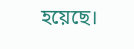হয়েছে।